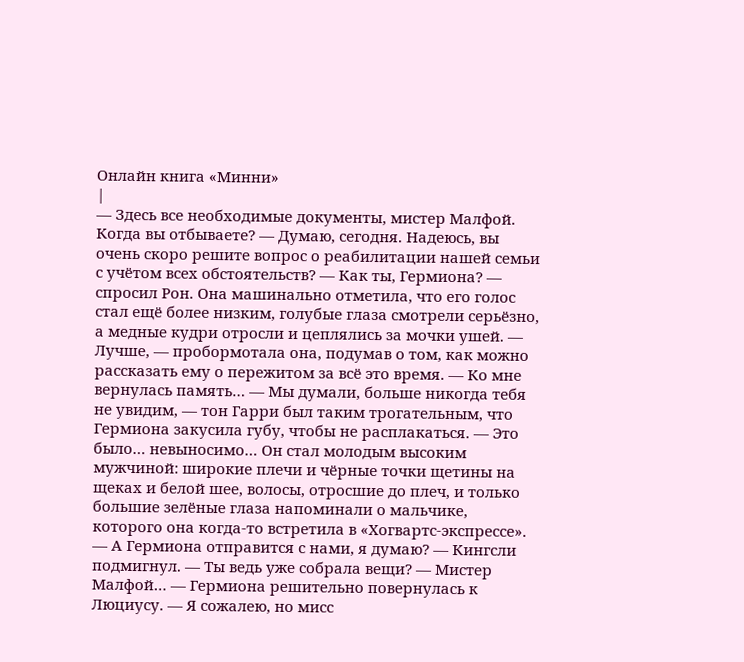Онлайн книга «Минни»
|
— Здесь все необходимые документы, мистер Малфой. Когда вы отбываете? — Думаю, сегодня. Надеюсь, вы очень скоро решите вопрос о реабилитации нашей семьи с учётом всех обстоятельств? — Как ты, Гермиона? — спросил Рон. Она машинально отметила, что его голос стал ещё более низким, голубые глаза смотрели серьёзно, а медные кудри отросли и цеплялись за мочки ушей. — Лучше, — пробормотала она, подумав о том, как можно рассказать ему о пережитом за всё это время. — Ко мне вернулась память… — Мы думали, больше никогда тебя не увидим, — тон Гарри был таким трогательным, что Гермиона закусила губу, чтобы не расплакаться. — Это было… невыносимо… Он стал молодым высоким мужчиной: широкие плечи и чёрные точки щетины на щеках и белой шее, волосы, отросшие до плеч, и только большие зелёные глаза напоминали о мальчике, которого она когда-то встретила в «Хогвартс-экспрессе». — А Гермиона отправится с нами, я думаю? — Кингсли подмигнул. — Ты ведь уже собрала вещи? — Мистер Малфой… — Гермиона решительно повернулась к Люциусу. — Я сожалею, но мисс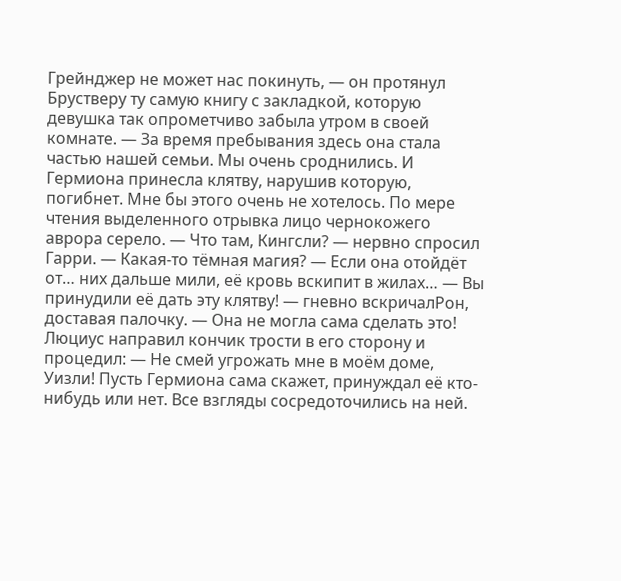Грейнджер не может нас покинуть, — он протянул Брустверу ту самую книгу с закладкой, которую девушка так опрометчиво забыла утром в своей комнате. — За время пребывания здесь она стала частью нашей семьи. Мы очень сроднились. И Гермиона принесла клятву, нарушив которую, погибнет. Мне бы этого очень не хотелось. По мере чтения выделенного отрывка лицо чернокожего аврора серело. — Что там, Кингсли? — нервно спросил Гарри. — Какая-то тёмная магия? — Если она отойдёт от… них дальше мили, её кровь вскипит в жилах… — Вы принудили её дать эту клятву! — гневно вскричалРон, доставая палочку. — Она не могла сама сделать это! Люциус направил кончик трости в его сторону и процедил: — Не смей угрожать мне в моём доме, Уизли! Пусть Гермиона сама скажет, принуждал её кто-нибудь или нет. Все взгляды сосредоточились на ней.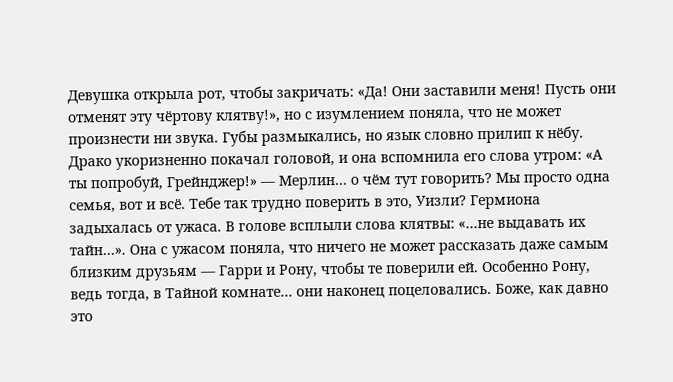Девушка открыла рот, чтобы закричать: «Да! Они заставили меня! Пусть они отменят эту чёртову клятву!», но с изумлением поняла, что не может произнести ни звука. Губы размыкались, но язык словно прилип к нёбу. Драко укоризненно покачал головой, и она вспомнила его слова утром: «А ты попробуй, Грейнджер!» — Мерлин… о чём тут говорить? Мы просто одна семья, вот и всё. Тебе так трудно поверить в это, Уизли? Гермиона задыхалась от ужаса. В голове всплыли слова клятвы: «…не выдавать их тайн…». Она с ужасом поняла, что ничего не может рассказать даже самым близким друзьям — Гарри и Рону, чтобы те поверили ей. Особенно Рону, ведь тогда, в Тайной комнате… они наконец поцеловались. Боже, как давно это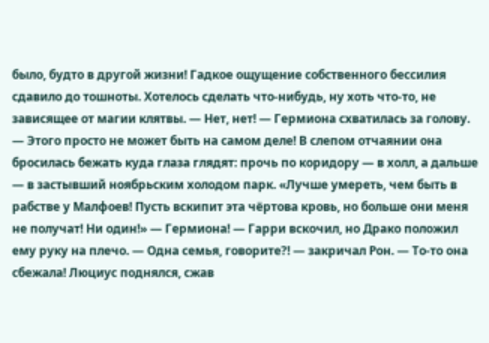было, будто в другой жизни! Гадкое ощущение собственного бессилия сдавило до тошноты. Хотелось сделать что-нибудь, ну хоть что-то, не зависящее от магии клятвы. — Нет, нет! — Гермиона схватилась за голову. — Этого просто не может быть на самом деле! В слепом отчаянии она бросилась бежать куда глаза глядят: прочь по коридору — в холл, а дальше — в застывший ноябрьским холодом парк. «Лучше умереть, чем быть в рабстве у Малфоев! Пусть вскипит эта чёртова кровь, но больше они меня не получат! Ни один!» — Гермиона! — Гарри вскочил, но Драко положил ему руку на плечо. — Одна семья, говорите?! — закричал Рон. — То-то она сбежала! Люциус поднялся, сжав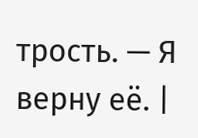трость. — Я верну её. |